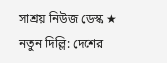সাশ্রয় নিউজ ডেস্ক ★ নতুন দিল্লি: দেশের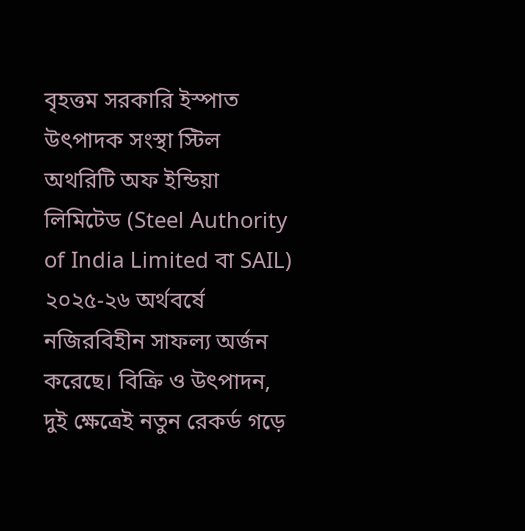বৃহত্তম সরকারি ইস্পাত উৎপাদক সংস্থা স্টিল অথরিটি অফ ইন্ডিয়া লিমিটেড (Steel Authority of India Limited বা SAIL) ২০২৫-২৬ অর্থবর্ষে নজিরবিহীন সাফল্য অর্জন করেছে। বিক্রি ও উৎপাদন, দুই ক্ষেত্রেই নতুন রেকর্ড গড়ে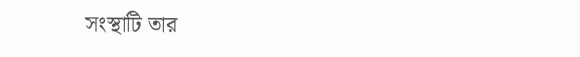সংস্থাটি তার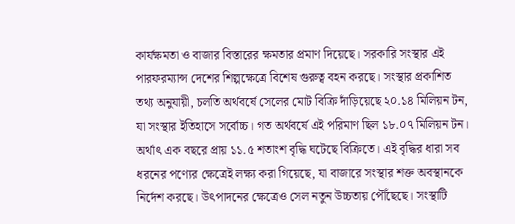কার্যক্ষমতা ও বাজার বিস্তারের ক্ষমতার প্রমাণ দিয়েছে। সরকারি সংস্থার এই পারফরম্যান্স দেশের শিল্পক্ষেত্রে বিশেষ গুরুত্ব বহন করছে। সংস্থার প্রকাশিত তথ্য অনুযায়ী, চলতি অর্থবর্ষে সেলের মোট বিক্রি দাঁড়িয়েছে ২০.১৪ মিলিয়ন টন, যা সংস্থার ইতিহাসে সর্বোচ্চ। গত অর্থবর্ষে এই পরিমাণ ছিল ১৮.০৭ মিলিয়ন টন। অর্থাৎ এক বছরে প্রায় ১১.৫ শতাংশ বৃদ্ধি ঘটেছে বিক্রিতে। এই বৃদ্ধির ধারা সব ধরনের পণ্যের ক্ষেত্রেই লক্ষ্য করা গিয়েছে, যা বাজারে সংস্থার শক্ত অবস্থানকে নির্দেশ করছে। উৎপাদনের ক্ষেত্রেও সেল নতুন উচ্চতায় পৌঁছেছে। সংস্থাটি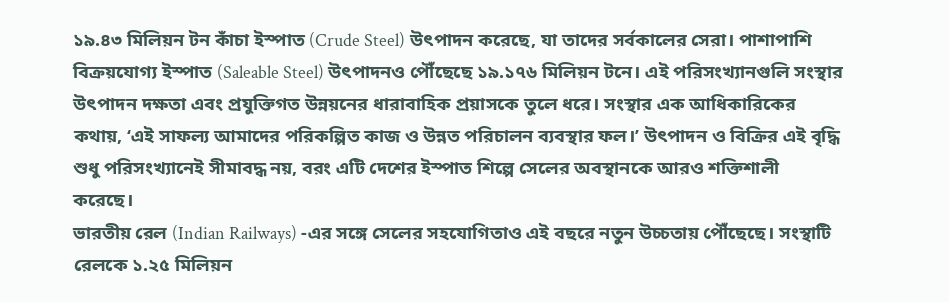১৯.৪৩ মিলিয়ন টন কাঁচা ইস্পাত (Crude Steel) উৎপাদন করেছে, যা তাদের সর্বকালের সেরা। পাশাপাশি বিক্রয়যোগ্য ইস্পাত (Saleable Steel) উৎপাদনও পৌঁছেছে ১৯.১৭৬ মিলিয়ন টনে। এই পরিসংখ্যানগুলি সংস্থার উৎপাদন দক্ষতা এবং প্রযুক্তিগত উন্নয়নের ধারাবাহিক প্রয়াসকে তুলে ধরে। সংস্থার এক আধিকারিকের কথায়, ‘এই সাফল্য আমাদের পরিকল্পিত কাজ ও উন্নত পরিচালন ব্যবস্থার ফল।’ উৎপাদন ও বিক্রির এই বৃদ্ধি শুধু পরিসংখ্যানেই সীমাবদ্ধ নয়, বরং এটি দেশের ইস্পাত শিল্পে সেলের অবস্থানকে আরও শক্তিশালী করেছে।
ভারতীয় রেল (Indian Railways) -এর সঙ্গে সেলের সহযোগিতাও এই বছরে নতুন উচ্চতায় পৌঁছেছে। সংস্থাটি রেলকে ১.২৫ মিলিয়ন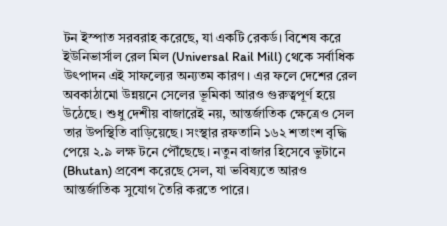টন ইস্পাত সরবরাহ করেছে, যা একটি রেকর্ড। বিশেষ করে ইউনিভার্সাল রেল মিল (Universal Rail Mill) থেকে সর্বাধিক উৎপাদন এই সাফল্যের অন্যতম কারণ। এর ফলে দেশের রেল অবকাঠামো উন্নয়নে সেলের ভূমিকা আরও গুরুত্বপূর্ণ হয়ে উঠেছে। শুধু দেশীয় বাজারেই নয়, আন্তর্জাতিক ক্ষেত্রেও সেল তার উপস্থিতি বাড়িয়েছে। সংস্থার রফতানি ১৬২ শতাংশ বৃদ্ধি পেয়ে ২.৯ লক্ষ টনে পৌঁছেছে। নতুন বাজার হিসেবে ভুটানে (Bhutan) প্রবেশ করেছে সেল, যা ভবিষ্যতে আরও আন্তর্জাতিক সুযোগ তৈরি করতে পারে।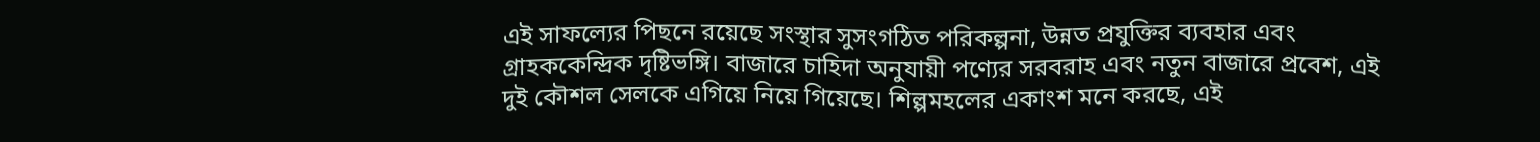এই সাফল্যের পিছনে রয়েছে সংস্থার সুসংগঠিত পরিকল্পনা, উন্নত প্রযুক্তির ব্যবহার এবং গ্রাহককেন্দ্রিক দৃষ্টিভঙ্গি। বাজারে চাহিদা অনুযায়ী পণ্যের সরবরাহ এবং নতুন বাজারে প্রবেশ, এই দুই কৌশল সেলকে এগিয়ে নিয়ে গিয়েছে। শিল্পমহলের একাংশ মনে করছে, এই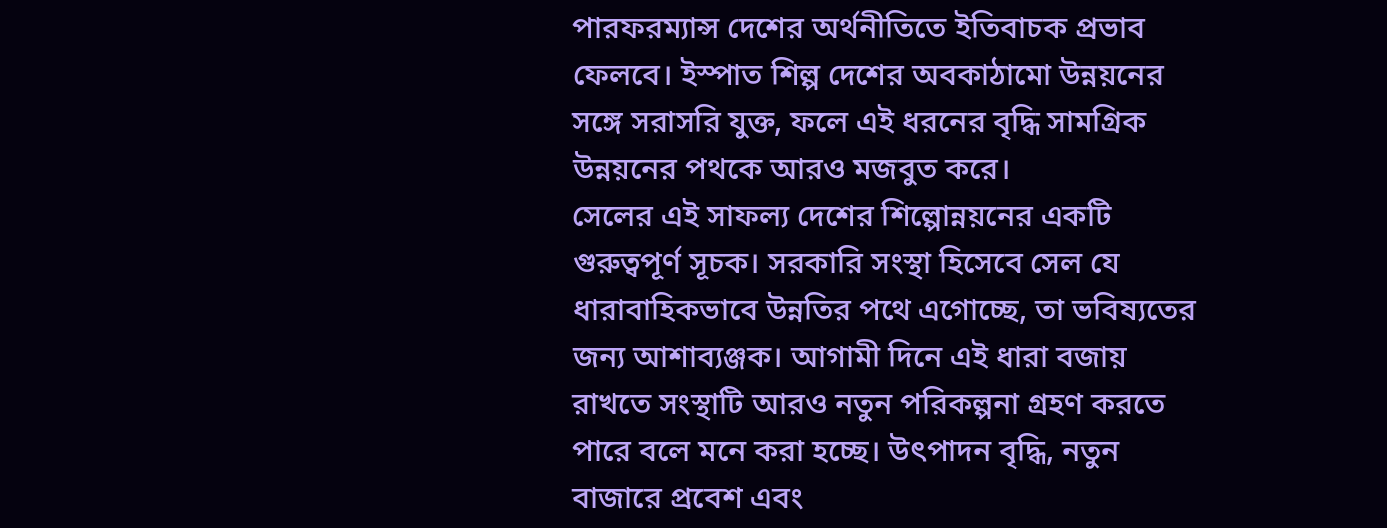পারফরম্যান্স দেশের অর্থনীতিতে ইতিবাচক প্রভাব ফেলবে। ইস্পাত শিল্প দেশের অবকাঠামো উন্নয়নের সঙ্গে সরাসরি যুক্ত, ফলে এই ধরনের বৃদ্ধি সামগ্রিক উন্নয়নের পথকে আরও মজবুত করে।
সেলের এই সাফল্য দেশের শিল্পোন্নয়নের একটি গুরুত্বপূর্ণ সূচক। সরকারি সংস্থা হিসেবে সেল যে ধারাবাহিকভাবে উন্নতির পথে এগোচ্ছে, তা ভবিষ্যতের জন্য আশাব্যঞ্জক। আগামী দিনে এই ধারা বজায় রাখতে সংস্থাটি আরও নতুন পরিকল্পনা গ্রহণ করতে পারে বলে মনে করা হচ্ছে। উৎপাদন বৃদ্ধি, নতুন বাজারে প্রবেশ এবং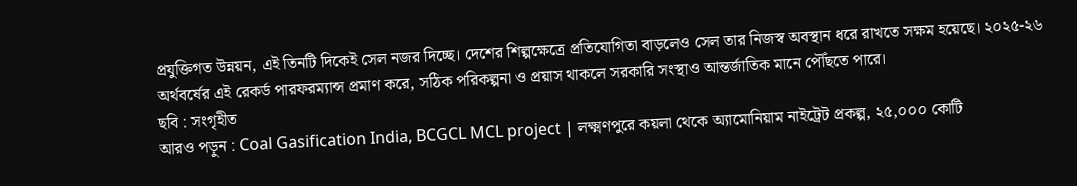প্রযুক্তিগত উন্নয়ন, এই তিনটি দিকেই সেল নজর দিচ্ছে। দেশের শিল্পক্ষেত্রে প্রতিযোগিতা বাড়লেও সেল তার নিজস্ব অবস্থান ধরে রাখতে সক্ষম হয়েছে। ২০২৫-২৬ অর্থবর্ষের এই রেকর্ড পারফরম্যান্স প্রমাণ করে, সঠিক পরিকল্পনা ও প্রয়াস থাকলে সরকারি সংস্থাও আন্তর্জাতিক মানে পৌঁছতে পারে।
ছবি : সংগৃহীত
আরও পড়ুন : Coal Gasification India, BCGCL MCL project | লক্ষ্মণপুরে কয়লা থেকে অ্যামোনিয়াম নাইট্রেট প্রকল্প, ২৫,০০০ কোটি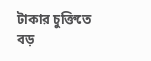টাকার চুক্তিতে বড়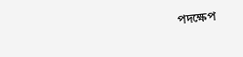পদক্ষেপ